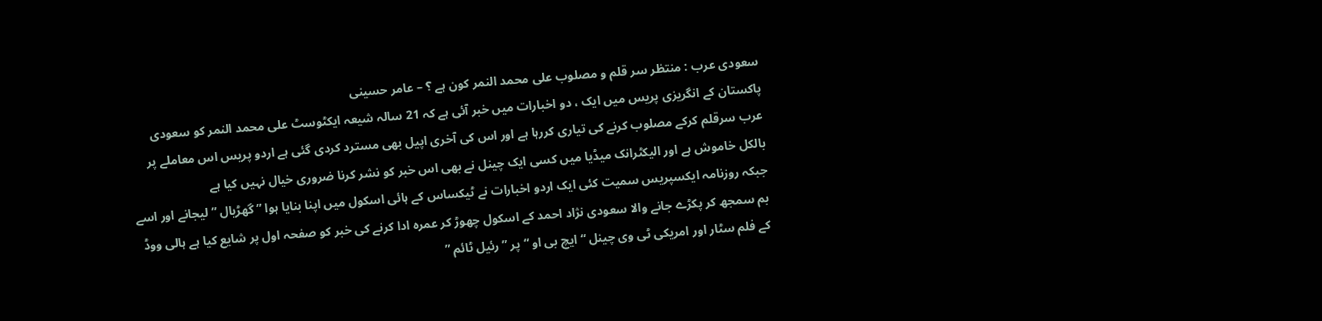سعودی عرب : منتظر سر قلم و مصلوب علی محمد النمر کون ہے ؟ – عامر حسینی
پاکستان کے انگریزی پریس میں ایک ، دو اخبارات میں خبر آئی ہے کہ 21 سالہ شیعہ ایکٹوسٹ علی محمد النمر کو سعودی عرب سرقلم کرکے مصلوب کرنے کی تیاری کررہا ہے اور اس کی آخری اپیل بھی مسترد کردی گئی ہے اردو پریس اس معاملے پر بالکل خاموش ہے اور الیکٹرانک میڈیا میں کسی ایک چینل نے بھی اس خبر کو نشر کرنا ضروری خیال نہیں کیا ہے
جبکہ روزنامہ ایکسپریس سمیت کئی ایک اردو اخبارات نے ٹیکساس کے ہائی اسکول میں اپنا بنایا ہوا ” گھڑیال ” لیجانے اور اسے بم سمجھ کر پکڑے جانے والا سعودی نژاد احمد کے اسکول چھوڑ کر عمرہ ادا کرنے کی خبر کو صفحہ اول پر شایع کیا ہے ہالی ووڈ کے فلم سٹار اور امریکی ٹی وی چینل “ایچ بی او “پر ” رئیل ٹائم ”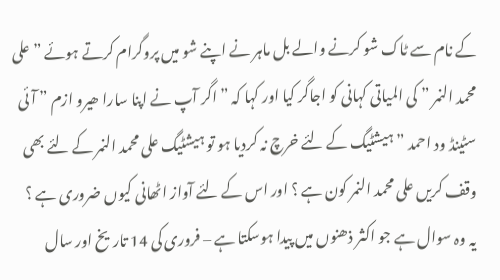کے نام سے ٹاک شو کرنے والے بل ماہر نے اپنے شو میں پروگرام کرتے ہوئے ” علی محمد النمر ” کی المیاتی کہانی کو اجاگر کیا اور کہا کہ ” اگر آپ نے اپنا سارا ھیرو ازم ” آئی سٹینڈ ود احمد ” ہیشٹیگ کے لئے خرچ نہ کردیا ہو تو ہیشٹیگ علی محمد النمر کے لئے بھی وقف کریں علی محمد النمر کون ہے ؟ اور اس کے لئے آواز اٹھانی کیوں ضروری ہے ؟
یہ وہ سوال ہے جو اکثر ذھنوں میں پیدا ہوسکتا ہے – فروری کی 14 تاریخ اور سال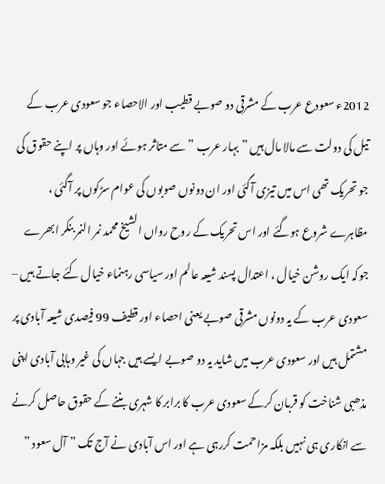2012ء سعودع عرب کے مشرقی دو صوبے قطیب اور الاحصاء جو سعودی عرب کے تیل کی دولت سے مالا مال ہیں ” بہار عرب ” سے متاثر ہوئے اور وہاں پر اپنے حقوق کی جو تحریک تھی اس میں تیزی آگئی اور ان دونوں صوبوں کی عوام سڑکوں پر آگئی ، مظاہرے شروع ہوگئے اور اس تحریک کے روح رواں الشیخ محمد نمر النمر بنکر ابھرے جوکہ ایک روشن خیال ، اعتدال پسند شیعہ عالم اور سیاسی رہنماء خیال کئے جاتے ہیں –
سعودی عرب کے یہ دونوں مشرقی صوبے یعنی احصاء اور قطیف 99 فیصدی شیعہ آبادی پر مشتمل ہیں اور سعودی عرب میں شاید یہ دو صوبے ایسے ہیں جہاں کی غیر وہابی آبادی اپنی مذھبی شناخت کو قربان کرکے سعودی عرب کا برابر کا شہری بننے کے حقوق حاصل کرنے سے انکاری ہی نہیں بلکہ مزاحمت کررہی ہے اور اس آبادی نے آج تک ” آل سعود ”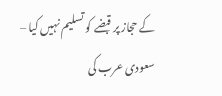کے حجاز پر قبضے کو تسلیم نہیں کیا –
سعودی عرب کی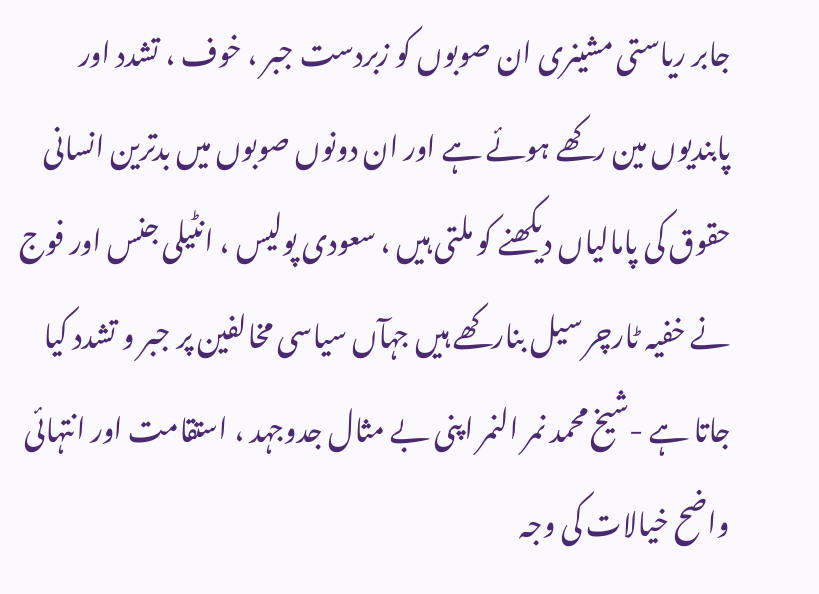جابر ریاستی مشینری ان صوبوں کو زبردست جبر ، خوف ، تشدد اور پابندیوں مین رکھے ہوئے ہے اور ان دونوں صوبوں ميں بدترین انسانی حقوق کی پامالیاں دیکھنے کو ملتی ہیں ، سعودی پولیس ، انٹیلی جنس اور فوج نے خفیہ ٹارچر سیل بنارکھے ہیں جہآں سیاسی مخالفین پر جبر و تشدد کیا جاتا ہے -شیخ محمد نمر النمر اپنی بے مثال جدوجہد ، استقامت اور انتہائی واضح خیالات کی وجہ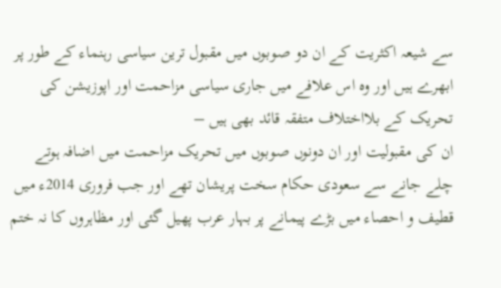سے شیعہ اکثریت کے ان دو صوبوں میں مقبول ترین سیاسی رہنماء کے طور پر ابھرے ہیں اور وہ اس علافے میں جاری سیاسی مزاحمت اور اپوزیشن کی تحریک کے بلااختلاف متفقہ قائد بھی ہیں –
ان کی مقبولیت اور ان دونوں صوبوں ميں تحریک مزاحمت میں اضافہ ہوتے چلے جانے سے سعودی حکام سخت پریشان تھے اور جب فروری 2014ء میں قطیف و احصاء میں بڑے پیمانے پر بہار عرب پھیل گئی اور مظاہروں کا نہ ختم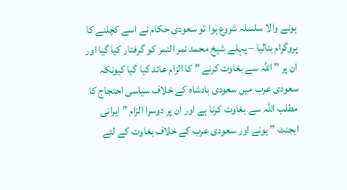ہونے والا سلسلہ شروع ہوا تو سعودی حکام نے اسے کچلنے کا پروگرام بنالیا – پہلے شیخ محمد نمر النمر کو گرفتار کیا گیا اور ان پر ” اللہ سے بغاوت کرنے ” کا الزام عائد کیا گیا کیونکہ سعودی عرب میں سعودی بادشاہ کے خلاف سیاسی احتجاج کا مطلب اللہ سے بغاوت کرنا ہے اور ان پر دوسرا الزام ” ایرانی ایجنٹ ” ہونے اور سعودی عرب کے خلاف بغاوت کے لئے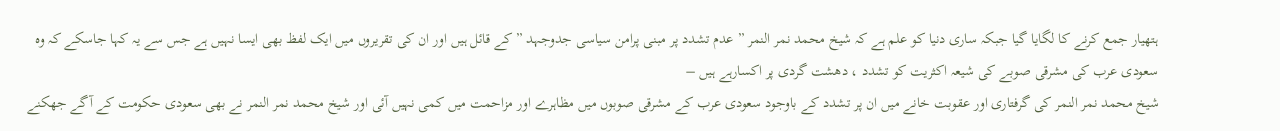ہتھیار جمع کرنے کا لگایا گیا جبکہ ساری دنیا کو علم ہے کہ شیخ محمد نمر النمر ” عدم تشدد پر مبنی پرامن سیاسی جدوجہد ” کے قائل ہیں اور ان کی تقریروں میں ایک لفظ بھی ایسا نہیں ہے جس سے یہ کہا جاسکے کہ وہ سعودی عرب کی مشرقی صوبے کی شیعہ اکثریت کو تشدد ، دھشت گردی پر اکسارہے ہیں –
شیخ محمد نمر النمر کی گرفتاری اور عقوبت خانے میں ان پر تشدد کے باوجود سعودی عرب کے مشرقی صوبوں میں مظاہرے اور مزاحمت میں کمی نہیں آئی اور شیخ محمد نمر النمر نے بھی سعودی حکومت کے آگے جھکنے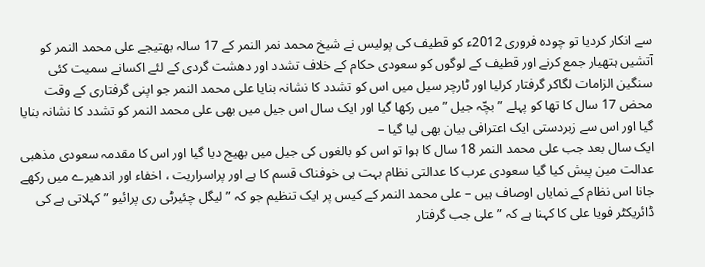سے انکار کردیا تو چودہ فروری 2012ء کو قطیف کی پولیس نے شیخ محمد نمر النمر کے 17 سالہ بھتیجے علی محمد النمر کو آتشیں ہتھیار جمع کرنے اور قطیف کے لوگوں کو سعودی حکام کے خلاف تشدد اور دھشت گردی کے لئے اکسانے سمیت کئی سنگین الزامات لگاکر گرفتار کرلیا اور ٹارچر سیل میں اس کو تشدد کا نشانہ بنایا علی محمد النمر جو اپنی گرفتاری کے وقت محض 17 سال کا تھا کو پہلے ” بچّہ جیل ” میں رکھا گیا اور ایک سال اس جیل میں بھی علی محمد النمر کو تشدد کا نشانہ بنایا گیا اور اس سے زبردستی ایک اعترافی بیان بھی لیا گیا –
ایک سال بعد جب علی محمد النمر 18 سال کا ہوا تو اس کو بالغوں کی جیل میں بھیج دیا گیا اور اس کا مقدمہ سعودی مذھبی عدالت مین پیش کیا گیا سعودی عرب کا عدالتی نظام بہت ہی خوفناک قسم کا ہے اور پراسراریت ، اخفاء اور اندھیرے ميں رکھے جانا اس نظام کے نمایاں اوصاف ہیں – علی محمد النمر کے کیس پر ایک تنظیم جو کہ ” لیگل چئیرٹی ری پرائیو ” کہلاتی ہے کی ڈائریکٹر فویا علی کا کہنا ہے کہ ” علی جب گرفتار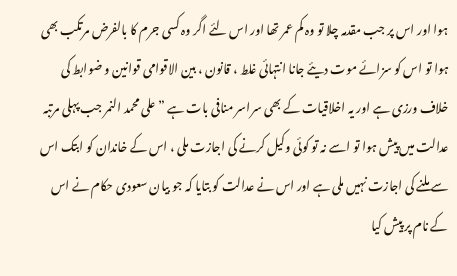ہوا اور اس پر جب مقدمہ چلا تو وہ کم عمر تھا اور اس لئے اگر وہ کسی جرم کا بالفرض مرتکب بھی ہوا تو اس کو سزائے موت دیئے جانا انتہائی غلط ، قانون ، بین الاقوامی قوانین و ضوابط کی خلاف ورزی ہے اور یہ اخلاقیات کے بھی سراسر منافی بات ہے ” علی محمد النمر جب پہلی مرتبہ عدالت میں پیش ہوا تو اسے نہ تو کوئی وکیل کرنے کی اجازت ملی ، اس کے خاندان کو ابتک اس سے ملنے کی اجازت نہیں ملی ہے اور اس نے عدالت کو بتایا کہ جو بیان سعودی حکام نے اس کے نام پر پیش کیا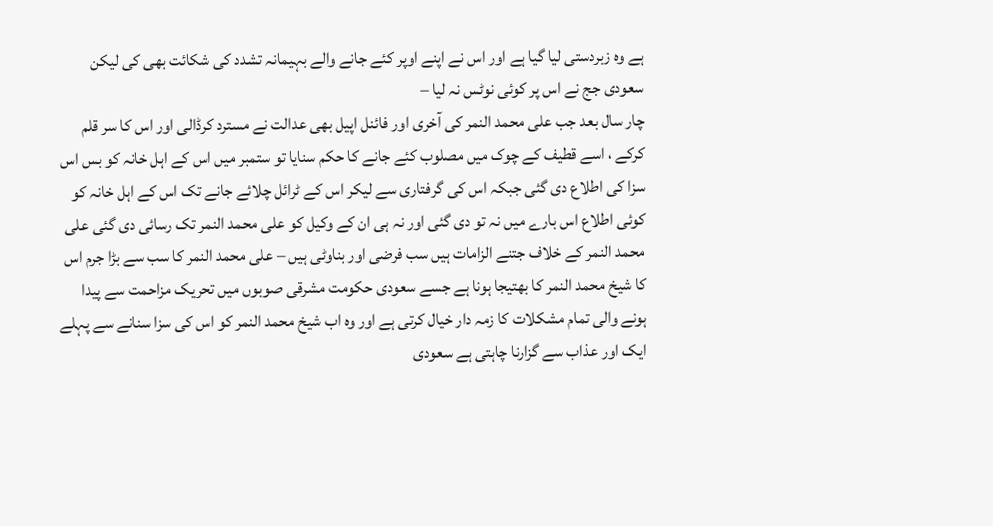ہے وہ زبردستی لیا گیا ہے اور اس نے اپنے اوپر کئے جانے والے بہیمانہ تشدد کی شکائت بھی کی لیکن سعودی جج نے اس پر کوئی نوٹس نہ لیا –
چار سال بعد جب علی محمد النمر کی آخری اور فائنل اپیل بھی عدالت نے مسترد کرڈالی اور اس کا سر قلم کرکے ، اسے قطیف کے چوک میں مصلوب کئے جانے کا حکم سنایا تو ستمبر میں اس کے اہل خانہ کو بس اس سزا کی اطلاع دی گئی جبکہ اس کی گرفتاری سے لیکر اس کے ٹرائل چلائے جانے تک اس کے اہل خانہ کو کوئی اطلاع اس بارے میں نہ تو دی گئی اور نہ ہی ان کے وکیل کو علی محمد النمر تک رسائی دی گئی علی محمد النمر کے خلاف جتنے الزامات ہیں سب فرضی اور بناوٹی ہیں – علی محمد النمر کا سب سے بڑا جرم اس کا شیخ محمد النمر کا بھتیجا ہونا ہے جسے سعودی حکومت مشرقی صوبوں میں تحریک مزاحمت سے پیدا ہونے والی تمام مشکلات کا زمہ دار خیال کرتی ہے اور وہ اب شیخ محمد النمر کو اس کی سزا سنانے سے پہلے ایک اور عذاب سے گزارنا چاہتی ہے سعودی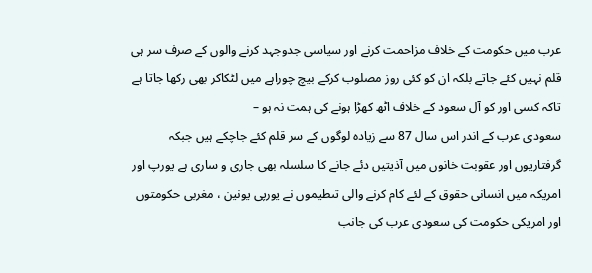عرب میں حکومت کے خلاف مزاحمت کرنے اور سیاسی جدوجہد کرنے والوں کے صرف سر ہی قلم نہیں کئے جاتے بلکہ ان کو کئی روز مصلوب کرکے بیچ چوراہے میں لٹکاکر بھی رکھا جاتا ہے تاکہ کسی اور کو آل سعود کے خلاف اٹھ کھڑا ہونے کی ہمت نہ ہو –
سعودی عرب کے اندر اس سال 87 سے زیادہ لوگوں کے سر قلم کئے جاچکے ہیں جبکہ گرفتاریوں اور عقوبت خانوں میں آذیتیں دئے جانے کا سلسلہ بھی جاری و ساری ہے یورپ اور امریکہ میں انسانی حقوق کے لئے کام کرنے والی تںطیموں نے یورپی یونین ، مغربی حکومتوں اور امریکی حکومت کی سعودی عرب کی جانب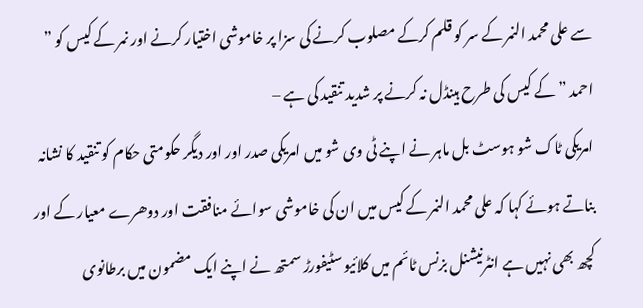سے علی محمد النمر کے سر کو قلم کرکے مصلوب کرنے کی سزا پر خاموشی اختیار کرنے اور نمر کے کیس کو ” احمد ” کے کیس کی طرح ہینڈل نہ کرنے پر شدید تنقید کی ہے –
امریکی ٹاک شو ہوسٹ بل ماہر نے اپنے ٹی وی شو میں امریکی صدر اور اور دیگر حکومتی حکام کو تنقید کا نشانہ بناتے ہوئے کہا کہ علی محمد النمر کے کیس میں ان کی خاموشی سوائے منافقت اور دوھرے معیار کے اور کچھ بھی نہیں ہے انٹرنیشنل بزنس ٹائم میں کلائیو سٹیفورڑ سمتھ نے اپنے ایک مضمون میں برطانوی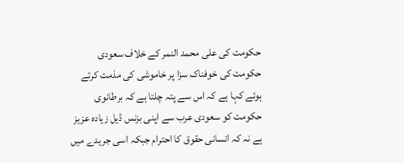حکومت کی علی محمد النمر کے خلاف سعودی حکومت کی خوفناک سزا پر خاموشی کی مذمت کرتے ہوئے کہا ہے کہ اس سے پتہ چلتا ہے کہ برطانوی حکومت کو سعودی عرب سے اپنی بزنس ڈیل زیادہ عزیز ہے نہ کہ انسانی حقوق کا احترام جبکہ اسی جریدے میں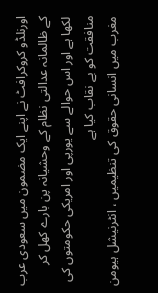اورنلڈو کروکرافٹ نے اپنے ایک مضمون میں سعودی عرب کے ظالمانہ عدالتی نظام کے وحشیانہ پن بارے کھل کر لکھا ہے اور اس حوالے سے یورپی اور امریکی حکومتوں کی منافقت کو بے نقاب کیا ہے
مغرب میں انسانی حقوق کی تنظیمیں ، انٹرنیشل ہیومن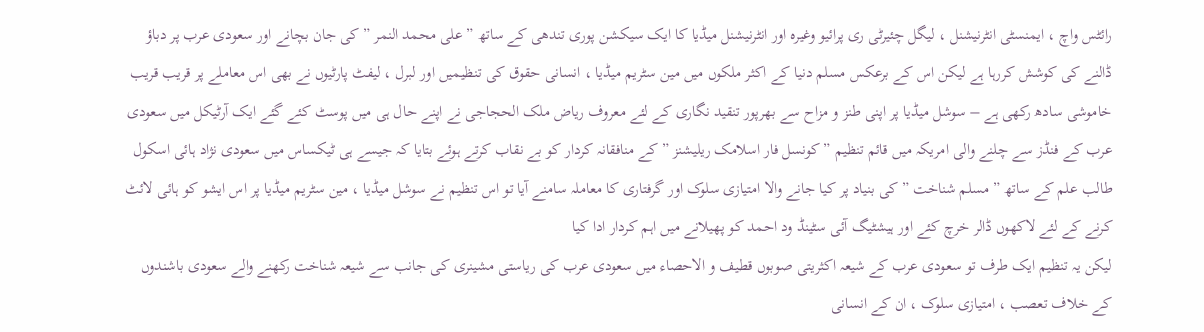رائٹس واچ ، ایمنسٹی انٹرنیشنل ، ليگل چئیرٹی ری پرائیو وغیرہ اور انٹرنیشنل میڈیا کا ایک سیکشن پوری تندھی کے ساتھ ” علی محمد النمر ” کی جان بچانے اور سعودی عرب پر دباؤ ڈالنے کی کوشش کررہا ہے لیکن اس کے برعکس مسلم دنیا کے اکثر ملکوں ميں مین سٹریم ميڈیا ، انسانی حقوق کی تنظیمیں اور لبرل ، لیفٹ پارٹیوں نے بھی اس معاملے پر قریب قریب خاموشی سادھ رکھی ہے – سوشل میڈیا پر اپنی طنز و مزاح سے بھرپور تنقید نگاری کے لئے معروف ریاض ملک الحجاجی نے اپنے حال ہی میں پوسٹ کئے گئے ایک آرٹیکل میں سعودی عرب کے فنڈز سے چلنے والی امریکہ میں قائم تنظیم ” کونسل فار اسلامک ریلیشنز ” کے منافقانہ کردار کو بے نقاب کرتے ہوئے بتایا کہ جیسے ہی ٹیکساس میں سعودی نژاد ہائی اسکول طالب علم کے ساتھ ” مسلم شناخت ” کی بنیاد پر کیا جانے والا امتیازی سلوک اور گرفتاری کا معاملہ سامنے آیا تو اس تنظیم نے سوشل میڈیا ، مین سٹریم ميڈیا پر اس ایشو کو ہائی لائٹ کرنے کے لئے لاکھوں ڈالر خرچ کئے اور ہیشٹیگ آئی سٹینڈ ود احمد کو پھیلانے میں اہم کردار ادا کیا
لیکن یہ تنظیم ایک طرف تو سعودی عرب کے شیعہ اکثریتی صوبوں قطیف و الاحصاء میں سعودی عرب کی ریاستی مشینری کی جانب سے شیعہ شناخت رکھنے والے سعودی باشندوں کے خلاف تعصب ، امتیازی سلوک ، ان کے انسانی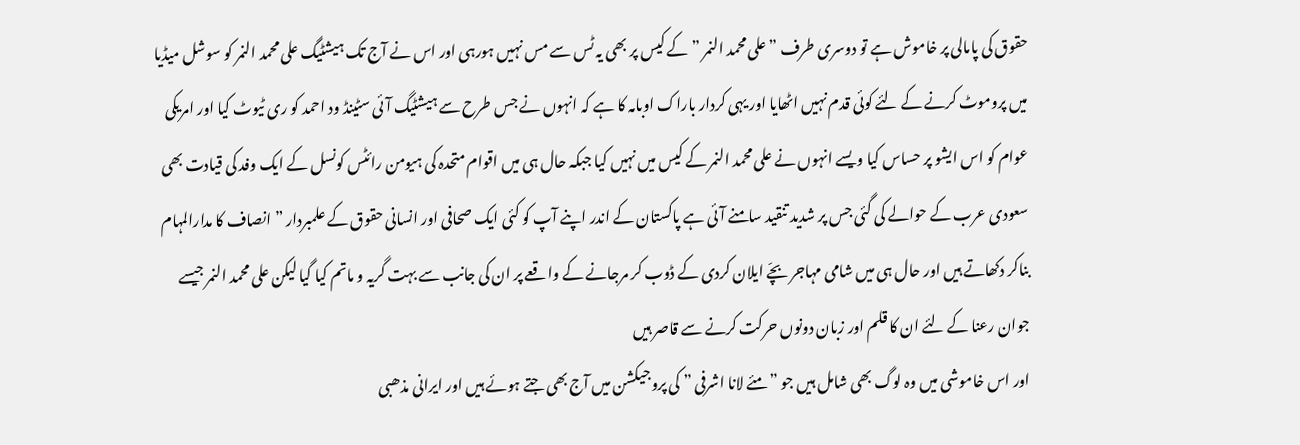حقوق کی پامالی پر خاموش ہے تو دوسری طرف ” علی محمد النمر ” کے کیس پر بھی یہ ٹس سے مس نہیں ہورہی اور اس نے آج تک ہیشٹیگ علی محمد النمر کو سوشل میڈیا میں پروموٹ کرنے کے لئے کوئی قدم نہیں اٹھایا اور یہی کردار باراک اوبامہ کا ہے کہ انہوں نے جس طرح سے ہیشٹیگ آئی سٹینڈ ود احمد کو ری ٹیوٹ کیا اور امریکی عوام کو اس ایشو پر حساس کیا ویسے انہوں نے علی محمد النمر کے کیس میں نہیں کیا جبکہ حال ہی میں اقوام متحدہ کی ہیومن رائٹس کونسل کے ایک وفد کی قیادت بھی سعودی عرب کے حوالے کی گئی جس پر شدید تنقید سامنے آئی ہے پاکستان کے اندر اپنے آپ کو کئی ایک صحافی اور انسانی حقوق کے علمبردار ” انصاف کا مدارالمہام بناکر دکھاتے ہیں اور حال ہی میں شامی مہاجر بچّے ایلان کردی کے ڈوب کر مرجانے کے واقعے پر ان کی جانب سے بہت گریہ و ماتم کیا گیا لیکن علی محمد النمر جیسے جوان رعنا کے لئے ان کا قلم اور زبان دونوں حرکت کرنے سے قاصر ہیں
اور اس خاموشی میں وہ لوگ بھی شامل ہیں جو ” مئے لانا اشرفی ” کی پروجیکشن میں آج بھی جتے ہوئے ہیں اور ایرانی مذھبی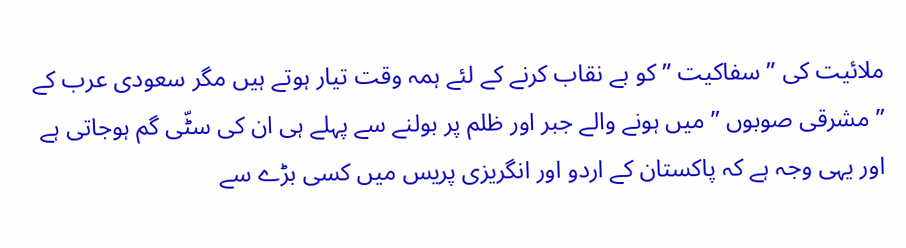ملائیت کی ” سفاکیت ” کو بے نقاب کرنے کے لئے ہمہ وقت تیار ہوتے ہیں مگر سعودی عرب کے ” مشرقی صوبوں ” ميں ہونے والے جبر اور ظلم پر بولنے سے پہلے ہی ان کی سٹّی گم ہوجاتی ہے اور یہی وجہ ہے کہ پاکستان کے اردو اور انگريزی پریس میں کسی بڑے سے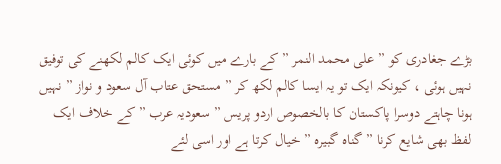بڑے جغادری کو ” علی محمد النمر ” کے بارے میں کوئی ایک کالم لکھنے کی توفیق نہیں ہوئی ، کیونکہ ایک تو یہ ایسا کالم لکھ کر ” مستحق عتاب آل سعود و نواز ” نہیں ہونا چاہتے دوسرا پاکستان کا بالخصوص اردو پریس ” سعودیہ عرب ” کے خلاف ایک لفظ بھی شایع کرنا ” گناہ گبیرہ ” خیال کرتا ہے اور اسی لئے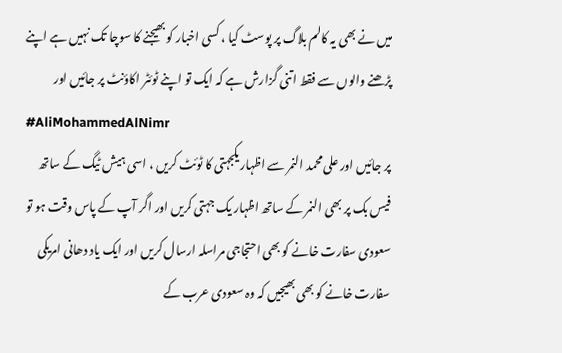میں نے بھی یہ کالم بلاگ پر پوسٹ کیا ، کسی اخبار کو بھیجنے کا سوچا تک نہیں ہے اپنے پڑھنے والوں سے فقط اتنی گزارش ہے کہ ایک تو اپنے ٹوئٹر اکاؤنٹ پر جائیں اور
#AliMohammedAlNimr
پر جائیں اور علی محمد النمر سے اظہار یکجہتی کا ٹوئٹ کریں ، اسی ہیش ٹیگ کے ساتھ فیس بک پر بھی النمر کے ساتھ اظہار یک جہتی کریں اور اگر آپ کے پاس وقت ہو تو سعودی سفارت خانے کو بھی احتجاجی مراسلہ ارسال کریں اور ایک یاد دھانی امریکی سفارت خانے کو بھی بھیجیں کہ وہ سعودی عرب کے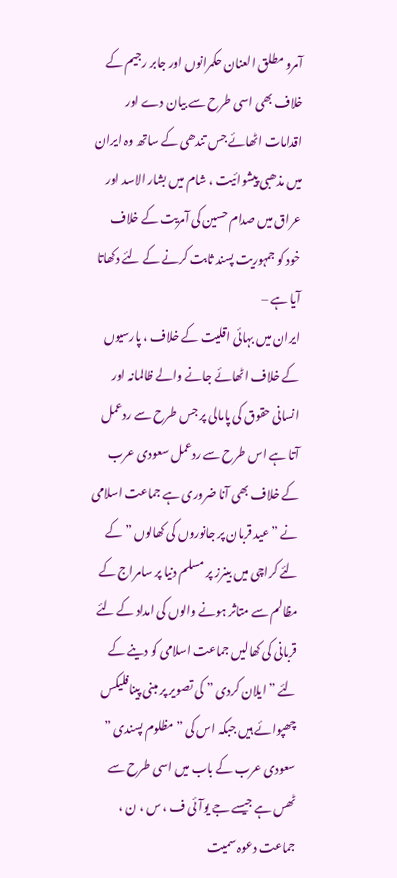آمرو مطلق العنان حکمرانوں اور جابر رجیم کے خلاف بھی اسی طرح سے بیان دے اور اقدامات اٹھائے جس تندھی کے ساتھ وہ ایران میں مذھبی پیشوائیت ، شام میں بشار الاسد اور عراق میں صدام حسین کی آمریت کے خلاف خود کو جمہوریت پسند ثابت کرنے کے لئے دکھاتا آیا ہے –
ایران میں بہائی اقلیت کے خلاف ، پارسیوں کے خلاف اٹھائے جانے والے ظالمانہ اور انسانی حقوق کی پامالی پر جس طرح سے ردعمل آتا ہے اس طرح سے ردعمل سعودی عرب کے خلاف بھی آنا ضروری ہے جماعت اسلامی نے ” عید قربان پر جانوروں کی کھالوں ” کے لئے کراچی میں بینرز پر مسلم دنیا پر سامراج کے مظالم سے متاثر ہونے والوں کی امداد کے لئے قربانی کی کھالیں جماعت اسلامی کو دینے کے لئے ” ایلان کردی ” کی تصویر پر مبنی پینافلیکس چھپوائے ہیں جبکہ اس کی ” مظلوم پسندی ” سعودی عرب کے باب میں اسی طرح سے ٹھس ہے جیسے جے یوآئی ف ، س ، ن ، جماعت دعوہ سمیت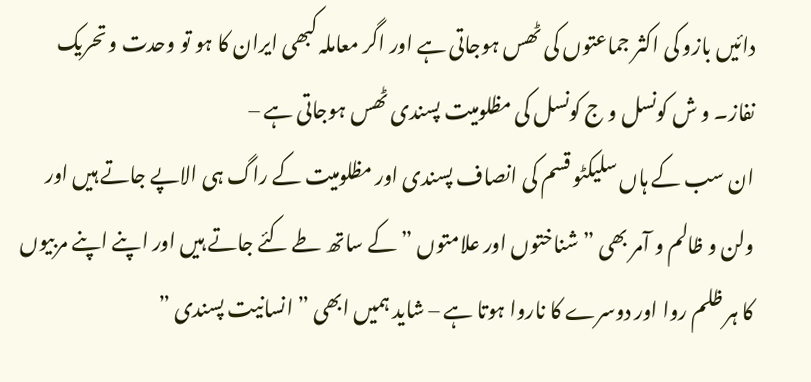دائیں بازو کی اکثر جماعتوں کی ٹھس ہوجاتی ہے اور اگر معاملہ کبھی ایران کا ہو تو وحدت و تحریک نفاز۔ و ش کونسل و ج کونسل کی مظلومیت پسندی ٹھس ہوجاتی ہے –
ان سب کے ہاں سلیکٹو قسم کی انصاف پسندی اور مظلومیت کے راگ ہی الاپے جاتے ہیں اور ولن و ظالم و آمر بھی ” شناختوں اور علامتوں ” کے ساتھ طے کئے جاتے ہیں اور اپنے اپنے مربیوں کا ہر ظلم روا اور دوسرے کا ناروا ہوتا ہے – شاید ہمیں ابھی ” انسانیت پسندی ”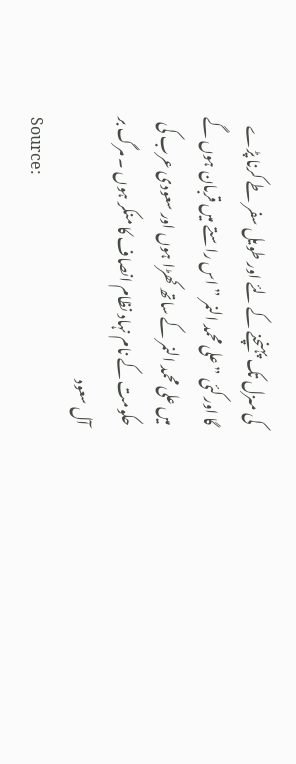کی مںزل تک پہنچنے کے لئے اور طویل سفر طے کرنا پڑے گا اور کئی ” علی محمد النمر ” اس راستے میں قربان ہوں گے میں علی محمد النمر کے ساتھ کھڑا ہوں اور سعودی عرب کی حکومت کے نام نہاد نظام انصاف کا منکر ہوں ۔ مرگ بر آل سعود
Source: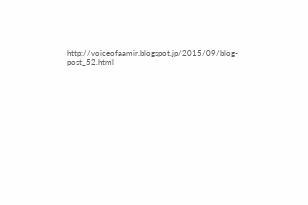http://voiceofaamir.blogspot.jp/2015/09/blog-post_52.html